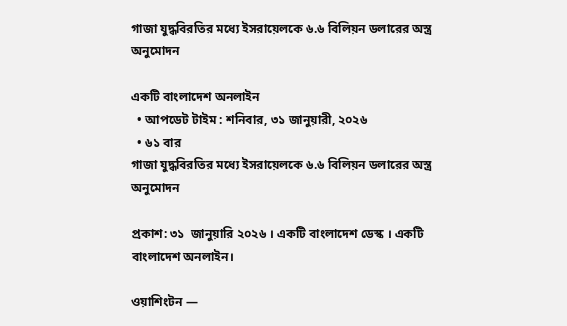গাজা যুদ্ধবিরতির মধ্যে ইসরায়েলকে ৬.৬ বিলিয়ন ডলারের অস্ত্র অনুমোদন

একটি বাংলাদেশ অনলাইন
  • আপডেট টাইম : শনিবার, ৩১ জানুয়ারী, ২০২৬
  • ৬১ বার
গাজা যুদ্ধবিরতির মধ্যে ইসরায়েলকে ৬.৬ বিলিয়ন ডলারের অস্ত্র অনুমোদন

প্রকাশ: ৩১  জানুয়ারি ২০২৬ । একটি বাংলাদেশ ডেস্ক । একটি বাংলাদেশ অনলাইন।

ওয়াশিংটন —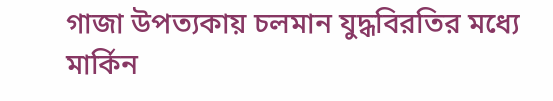গাজা উপত্যকায় চলমান যুদ্ধবিরতির মধ্যে মার্কিন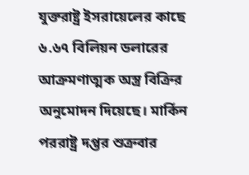যুক্তরাষ্ট্র ইসরায়েলের কাছে ৬.৬৭ বিলিয়ন ডলারের আক্রমণাত্মক অস্ত্র বিক্রির অনুমোদন দিয়েছে। মার্কিন পররাষ্ট্র দপ্তর শুক্রবার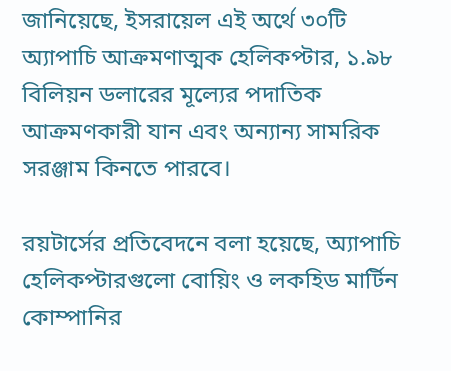জানিয়েছে, ইসরায়েল এই অর্থে ৩০টি অ্যাপাচি আক্রমণাত্মক হেলিকপ্টার, ১.৯৮ বিলিয়ন ডলারের মূল্যের পদাতিক আক্রমণকারী যান এবং অন্যান্য সামরিক সরঞ্জাম কিনতে পারবে।

রয়টার্সের প্রতিবেদনে বলা হয়েছে, অ্যাপাচি হেলিকপ্টারগুলো বোয়িং ও লকহিড মার্টিন কোম্পানির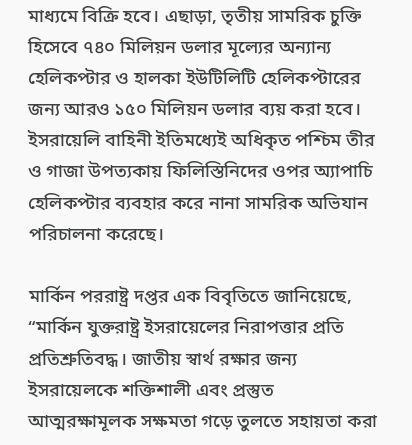মাধ্যমে বিক্রি হবে। এছাড়া, তৃতীয় সামরিক চুক্তি হিসেবে ৭৪০ মিলিয়ন ডলার মূল্যের অন্যান্য হেলিকপ্টার ও হালকা ইউটিলিটি হেলিকপ্টারের জন্য আরও ১৫০ মিলিয়ন ডলার ব্যয় করা হবে। ইসরায়েলি বাহিনী ইতিমধ্যেই অধিকৃত পশ্চিম তীর ও গাজা উপত্যকায় ফিলিস্তিনিদের ওপর অ্যাপাচি হেলিকপ্টার ব্যবহার করে নানা সামরিক অভিযান পরিচালনা করেছে।

মার্কিন পররাষ্ট্র দপ্তর এক বিবৃতিতে জানিয়েছে, “মার্কিন যুক্তরাষ্ট্র ইসরায়েলের নিরাপত্তার প্রতি প্রতিশ্রুতিবদ্ধ। জাতীয় স্বার্থ রক্ষার জন্য ইসরায়েলকে শক্তিশালী এবং প্রস্তুত আত্মরক্ষামূলক সক্ষমতা গড়ে তুলতে সহায়তা করা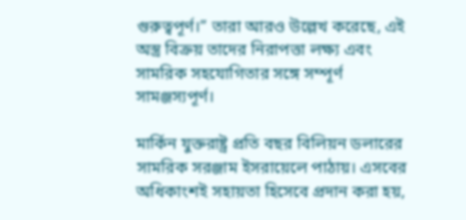গুরুত্বপূর্ণ।” তারা আরও উল্লেখ করেছে, এই অস্ত্র বিক্রয় তাদের নিরাপত্তা লক্ষ্য এবং সামরিক সহযোগিতার সঙ্গে সম্পূর্ণ সামঞ্জস্যপূর্ণ।

মার্কিন যুক্তরাষ্ট্র প্রতি বছর বিলিয়ন ডলারের সামরিক সরঞ্জাম ইসরায়েলে পাঠায়। এসবের অধিকাংশই সহায়তা হিসেবে প্রদান করা হয়,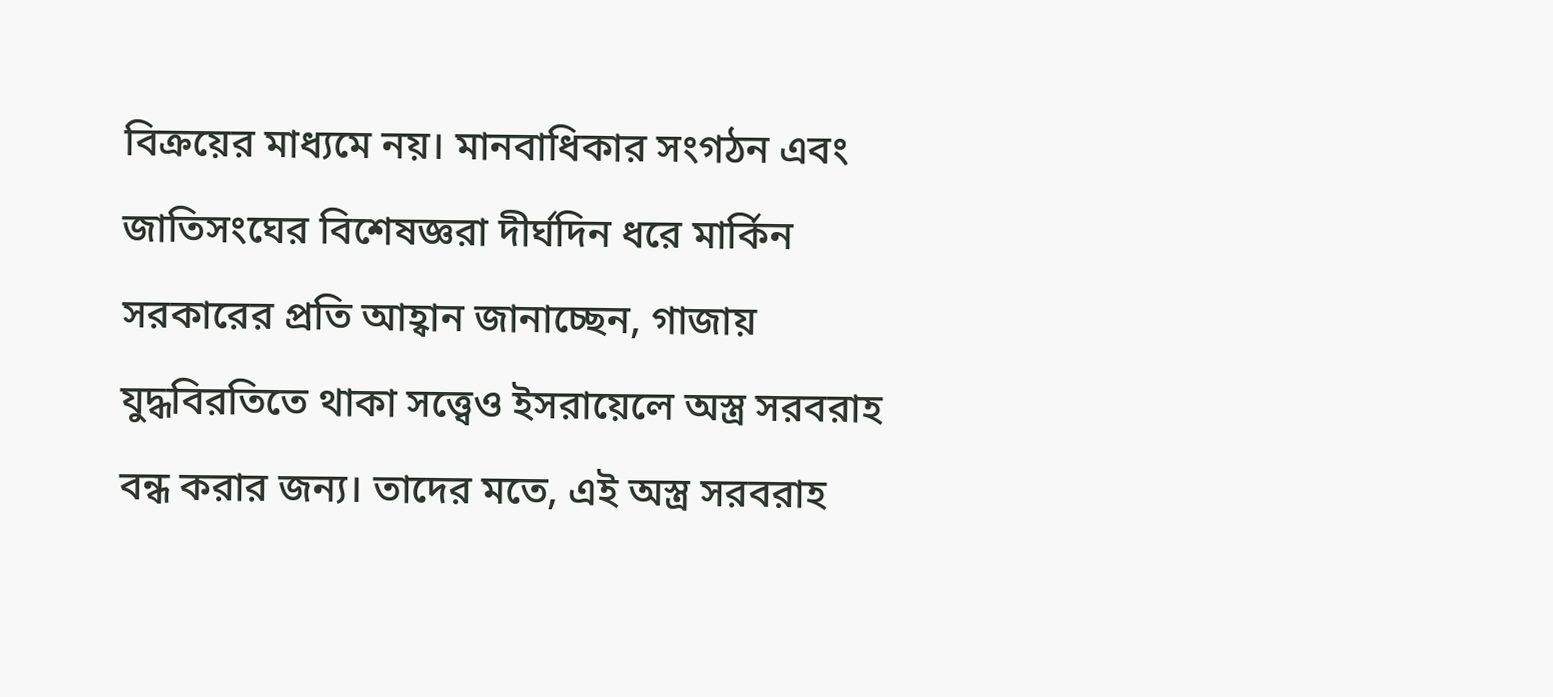বিক্রয়ের মাধ্যমে নয়। মানবাধিকার সংগঠন এবং জাতিসংঘের বিশেষজ্ঞরা দীর্ঘদিন ধরে মার্কিন সরকারের প্রতি আহ্বান জানাচ্ছেন, গাজায় যুদ্ধবিরতিতে থাকা সত্ত্বেও ইসরায়েলে অস্ত্র সরবরাহ বন্ধ করার জন্য। তাদের মতে, এই অস্ত্র সরবরাহ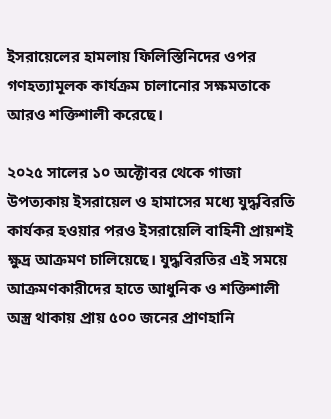ইসরায়েলের হামলায় ফিলিস্তিনিদের ওপর গণহত্যামূলক কার্যক্রম চালানোর সক্ষমতাকে আরও শক্তিশালী করেছে।

২০২৫ সালের ১০ অক্টোবর থেকে গাজা উপত্যকায় ইসরায়েল ও হামাসের মধ্যে যুদ্ধবিরতি কার্যকর হওয়ার পরও ইসরায়েলি বাহিনী প্রায়শই ক্ষুদ্র আক্রমণ চালিয়েছে। যুদ্ধবিরতির এই সময়ে আক্রমণকারীদের হাতে আধুনিক ও শক্তিশালী অস্ত্র থাকায় প্রায় ৫০০ জনের প্রাণহানি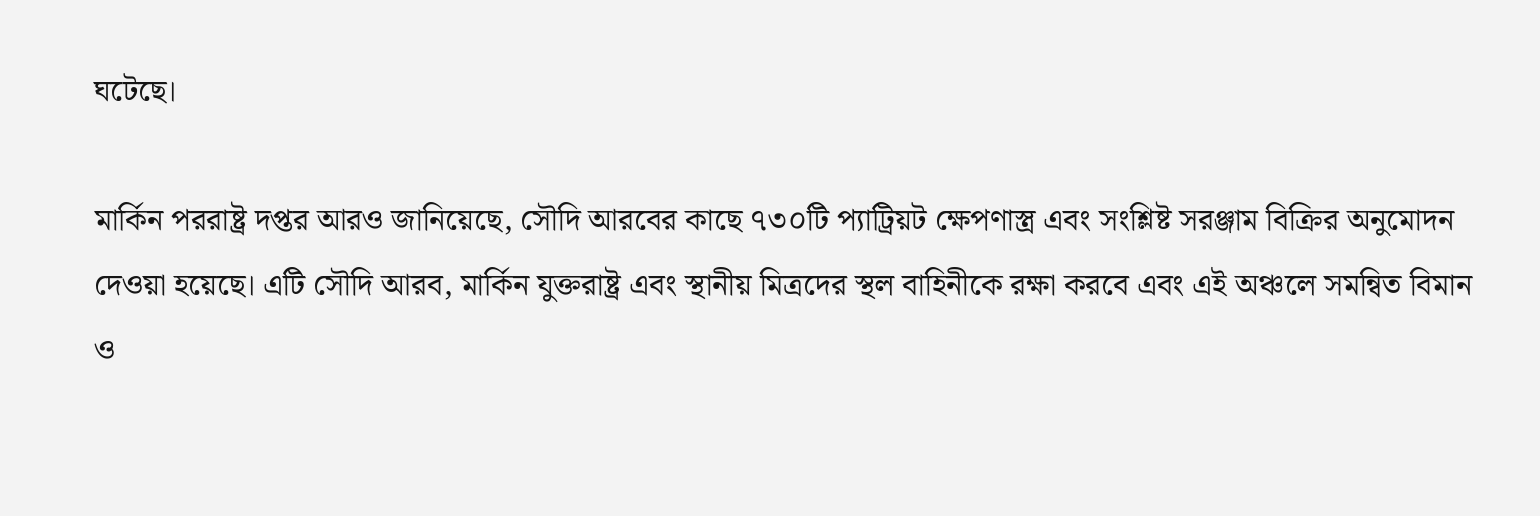ঘটেছে।

মার্কিন পররাষ্ট্র দপ্তর আরও জানিয়েছে, সৌদি আরবের কাছে ৭৩০টি প্যাট্রিয়ট ক্ষেপণাস্ত্র এবং সংশ্লিষ্ট সরঞ্জাম বিক্রির অনুমোদন দেওয়া হয়েছে। এটি সৌদি আরব, মার্কিন যুক্তরাষ্ট্র এবং স্থানীয় মিত্রদের স্থল বাহিনীকে রক্ষা করবে এবং এই অঞ্চলে সমন্বিত বিমান ও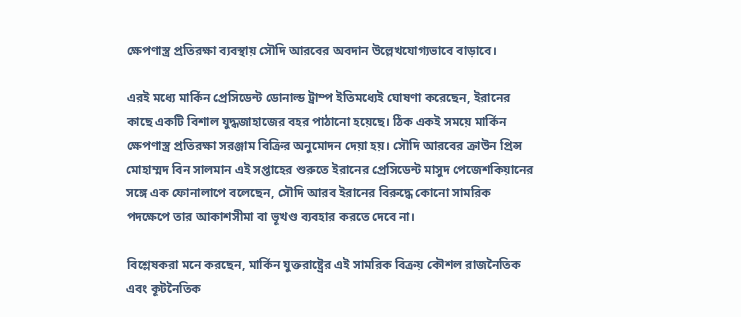ক্ষেপণাস্ত্র প্রতিরক্ষা ব্যবস্থায় সৌদি আরবের অবদান উল্লেখযোগ্যভাবে বাড়াবে।

এরই মধ্যে মার্কিন প্রেসিডেন্ট ডোনাল্ড ট্রাম্প ইতিমধ্যেই ঘোষণা করেছেন, ইরানের কাছে একটি বিশাল যুদ্ধজাহাজের বহর পাঠানো হয়েছে। ঠিক একই সময়ে মার্কিন ক্ষেপণাস্ত্র প্রতিরক্ষা সরঞ্জাম বিক্রির অনুমোদন দেয়া হয়। সৌদি আরবের ক্রাউন প্রিন্স মোহাম্মদ বিন সালমান এই সপ্তাহের শুরুতে ইরানের প্রেসিডেন্ট মাসুদ পেজেশকিয়ানের সঙ্গে এক ফোনালাপে বলেছেন, সৌদি আরব ইরানের বিরুদ্ধে কোনো সামরিক পদক্ষেপে তার আকাশসীমা বা ভূখণ্ড ব্যবহার করতে দেবে না।

বিশ্লেষকরা মনে করছেন, মার্কিন যুক্তরাষ্ট্রের এই সামরিক বিক্রয় কৌশল রাজনৈতিক এবং কূটনৈতিক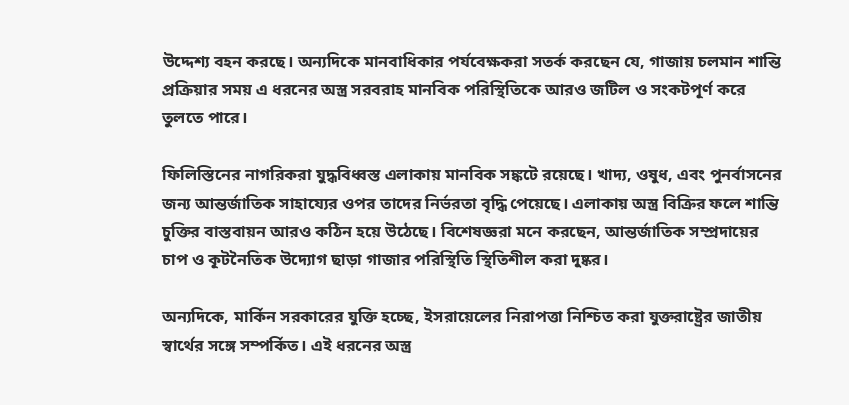উদ্দেশ্য বহন করছে। অন্যদিকে মানবাধিকার পর্যবেক্ষকরা সতর্ক করছেন যে, গাজায় চলমান শান্তি প্রক্রিয়ার সময় এ ধরনের অস্ত্র সরবরাহ মানবিক পরিস্থিতিকে আরও জটিল ও সংকটপূর্ণ করে তুলতে পারে।

ফিলিস্তিনের নাগরিকরা যুদ্ধবিধ্বস্ত এলাকায় মানবিক সঙ্কটে রয়েছে। খাদ্য, ওষুধ, এবং পুনর্বাসনের জন্য আন্তর্জাতিক সাহায্যের ওপর তাদের নির্ভরতা বৃদ্ধি পেয়েছে। এলাকায় অস্ত্র বিক্রির ফলে শান্তি চুক্তির বাস্তবায়ন আরও কঠিন হয়ে উঠেছে। বিশেষজ্ঞরা মনে করছেন, আন্তর্জাতিক সম্প্রদায়ের চাপ ও কূটনৈতিক উদ্যোগ ছাড়া গাজার পরিস্থিতি স্থিতিশীল করা দুষ্কর।

অন্যদিকে, মার্কিন সরকারের যুক্তি হচ্ছে, ইসরায়েলের নিরাপত্তা নিশ্চিত করা যুক্তরাষ্ট্রের জাতীয় স্বার্থের সঙ্গে সম্পর্কিত। এই ধরনের অস্ত্র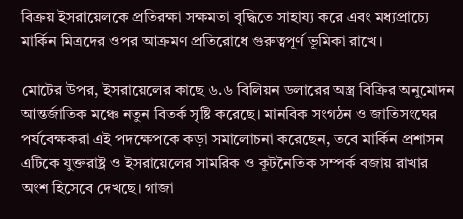বিক্রয় ইসরায়েলকে প্রতিরক্ষা সক্ষমতা বৃদ্ধিতে সাহায্য করে এবং মধ্যপ্রাচ্যে মার্কিন মিত্রদের ওপর আক্রমণ প্রতিরোধে গুরুত্বপূর্ণ ভূমিকা রাখে।

মোটের উপর, ইসরায়েলের কাছে ৬.৬ বিলিয়ন ডলারের অস্ত্র বিক্রির অনুমোদন আন্তর্জাতিক মঞ্চে নতুন বিতর্ক সৃষ্টি করেছে। মানবিক সংগঠন ও জাতিসংঘের পর্যবেক্ষকরা এই পদক্ষেপকে কড়া সমালোচনা করেছেন, তবে মার্কিন প্রশাসন এটিকে যুক্তরাষ্ট্র ও ইসরায়েলের সামরিক ও কূটনৈতিক সম্পর্ক বজায় রাখার অংশ হিসেবে দেখছে। গাজা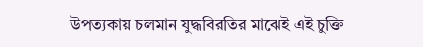উপত্যকায় চলমান যুদ্ধবিরতির মাঝেই এই চুক্তি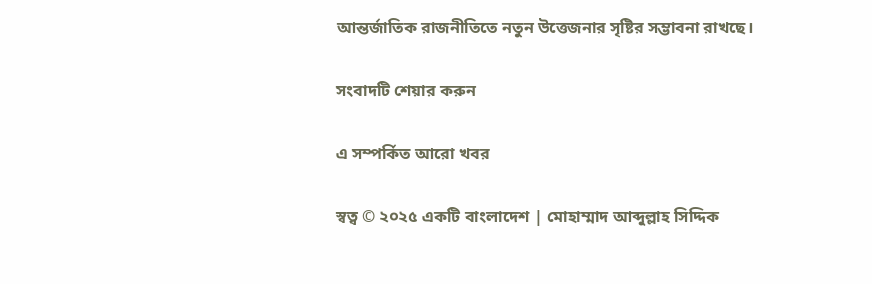আন্তর্জাতিক রাজনীতিতে নতুন উত্তেজনার সৃষ্টির সম্ভাবনা রাখছে।

সংবাদটি শেয়ার করুন

এ সম্পর্কিত আরো খবর

স্বত্ব © ২০২৫ একটি বাংলাদেশ | মোহাম্মাদ আব্দুল্লাহ সিদ্দিক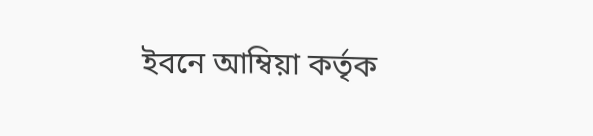ইবনে আম্বিয়া কর্তৃক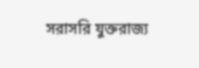সরাসরি যুক্তরাজ্য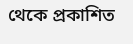থেকে প্রকাশিত